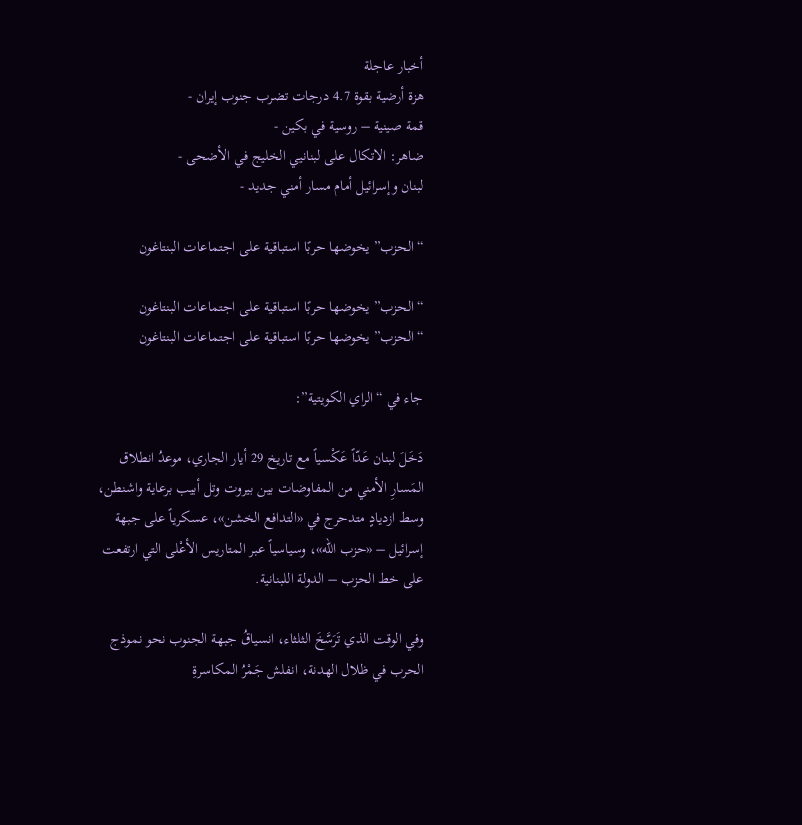أخبار عاجلة
هزة أرضية بقوة 4.7 درجات تضرب جنوب إيران -
قمة صينية – روسية في بكين -
ضاهر: الاتكال على لبنانيي الخليج في الأضحى -
لبنان وإسرائيل أمام مسار أمني جديد -

“الحزب” يخوضها حربًا استباقية على اجتماعات البنتاغون

“الحزب” يخوضها حربًا استباقية على اجتماعات البنتاغون
“الحزب” يخوضها حربًا استباقية على اجتماعات البنتاغون

جاء في “الراي الكويتية”:

دَخَلَ لبنان عَدّاً عَكْسياً مع تاريخ 29 أيار الجاري، موعدُ انطلاق المَسارِ الأمني من المفاوضات بين بيروت وتل أبيب برعاية واشنطن، وسط ازديادٍ متدحرج في «التدافع الخشن»، عسكرياً على جبهة إسرائيل – «حزب الله»، وسياسياً عبر المتاريس الأعْلى التي ارتفعت على خط الحزب – الدولة اللبنانية.

وفي الوقت الذي تَرَسَّخَ الثلثاء، انسياقُ جبهة الجنوب نحو نموذج الحرب في ظلال الهدنة، انفلش جَمْرُ المكاسرةِ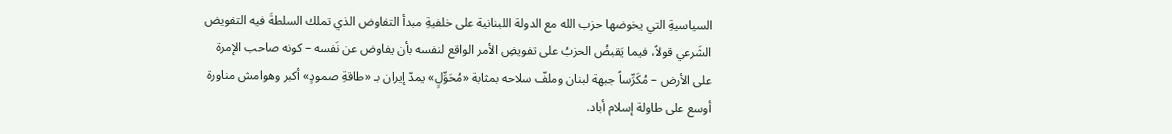السياسيةِ التي يخوضها حزب الله مع الدولة اللبنانية على خلفيةِ مبدأ التفاوض الذي تملك السلطةَ فيه التفويض الشَرعي قولاً، فيما يَقبضُ الحزبُ على تفويضِ الأمر الواقع لنفسه بأن يفاوض عن نَفسه – كونه صاحب الإمرة على الأرض – مُكَرِّساً جبهة لبنان وملفّ سلاحه بمثابة «مُحَوِّلٍ» يمدّ إيران بـ «طاقةِ صمودٍ» أكبر وهوامش مناورة أوسع على طاولة إسلام أباد.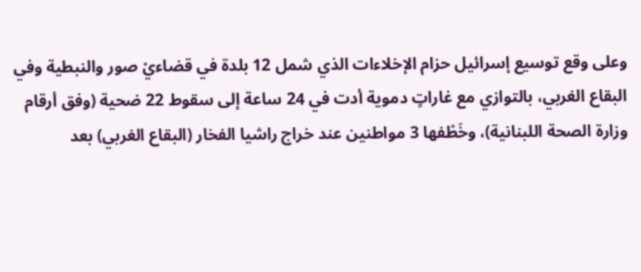وعلى وقع توسيع إسرائيل حزام الإخلاءات الذي شمل 12 بلدة في قضاءيْ صور والنبطية وفي البقاع الغربي، بالتوازي مع غاراتٍ دموية أدت في 24 ساعة إلى سقوط 22 ضحية (وفق أرقام وزارة الصحة اللبنانية)، وخَطْفها 3 مواطنين عند خراج راشيا الفخار (البقاع الغربي) بعد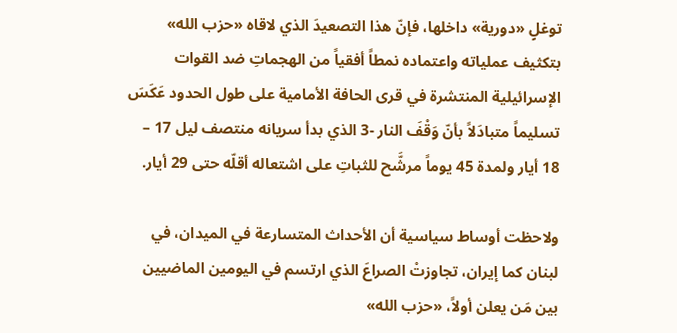توغلٍ «دورية» داخلها، فإنّ هذا التصعيدَ الذي لاقاه «حزب الله» بتكثيف عملياته واعتماده نمطاً أفقياً من الهجماتِ ضد القوات الإسرائيلية المنتشرة في قرى الحافة الأمامية على طول الحدود عَكَسَ تسليماً متبادَلاً بأنّ وَقْفَ النار -3 الذي بدأ سريانه منتصف ليل 17 – 18 أيار ولمدة 45 يوماً مرشَّح للثباتِ على اشتعاله أقلّه حتى 29 أيار.

ولاحظت أوساط سياسية أن الأحداث المتسارعة في الميدان، في لبنان كما إيران، تجاوزتْ الصراعَ الذي ارتسم في اليومين الماضيين بين مَن يعلن أولاً، «حزب الله»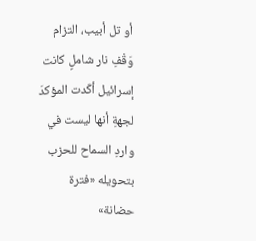أو تل أبيب، التزام وَقْفِ نار شاملٍ كانت إسرائيل أكّدت المؤكدَ لجهةِ أنها ليست في واردِ السماح للحزب بتحويله «فترة حضانة»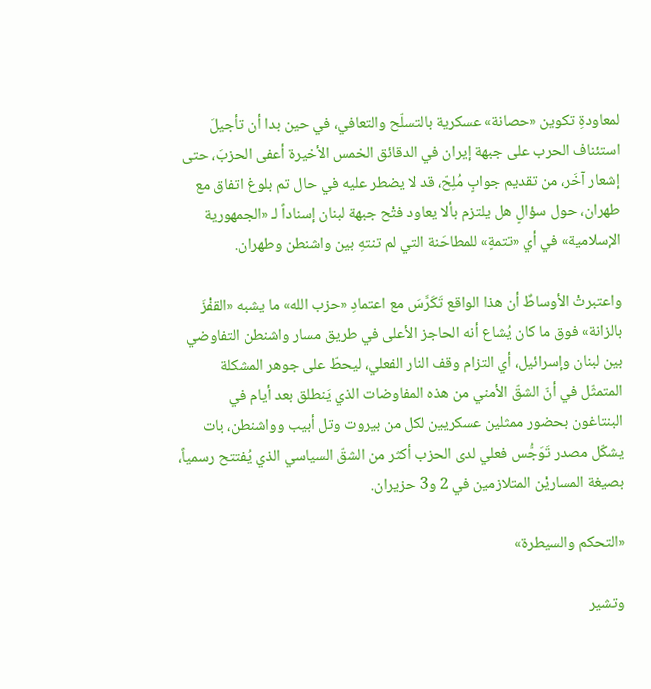لمعاودةِ تكوين «حصانة» عسكرية بالتسلّح والتعافي، في حين بدا أن تأجيلَ استئناف الحرب على جبهة إيران في الدقائق الخمس الأخيرة أعفى الحزبَ، حتى إشعار آخَر، من تقديم جوابٍ مُلِحّ، قد لا يضطر عليه في حال تم بلوغ اتفاق مع طهران، حول سؤالٍ هل يلتزم بألا يعاود فتْح جبهة لبنان إسناداً لـ «الجمهورية الإسلامية» في أي «تتمةٍ» للمطاحَنة التي لم تنتهِ بين واشنطن وطهران.

واعتبرتْ الأوساطٌ أن هذا الواقع تَكَرَّسَ مع اعتمادِ «حزب الله» ما يشبه «القفْزَ بالزانة» فوق ما كان يُشاع أنه الحاجز الأعلى في طريق مسار واشنطن التفاوضي بين لبنان وإسرائيل، أي التزام وقف النار الفعلي، ليحطّ على جوهر المشكلة المتمثّل في أنّ الشقّ الأمني من هذه المفاوضات الذي يَنطلق بعد أيام في البنتاغون بحضور ممثلين عسكريين لكل من بيروت وتل أبيب وواشنطن، بات يشكّل مصدر تَوَجُّس فعلي لدى الحزب أكثر من الشقّ السياسي الذي يُفتتح رسمياً، بصيغة المساريْن المتلازمين في 2 و3 حزيران.

«التحكم والسيطرة»

وتشير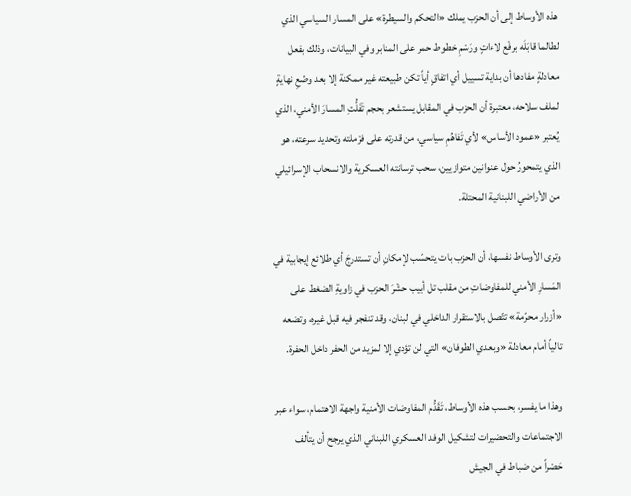هذه الأوساط إلى أن الحزب يملك «التحكم والسيطرة» على المسار السياسي الذي لطالما قابَلَه برفْع لاءاتٍ ورَسْمِ خطوط حمر على المنابر وفي البيانات، وذلك بفعل معادلةٍ مفادها أن بداية تسييل أي اتفاقٍ أياً تكن طبيعته غير ممكنة إلا بعد وضْعِ نهايةٍ لملف سلاحه، معتبرة أن الحزب في المقابل يستشعر بحجم تَفَلُّتِ المسارَ الأمني، الذي يُعتبر «عمود الأساس» لأي تَفاهُمِ سياسي، من قدرته على فرْملته وتحديد سرعته، هو الذي يتمحورُ حول عنوانين متوازيين، سحب ترسانته العسكرية والانسحاب الإسرائيلي من الأراضي اللبنانية المحتلة.

وترى الأوساط نفسها، أن الحزب بات يتحسّب لإمكانِ أن تستدرجَ أي طلائع إيجابية في المَسارِ الأمني للمفاوضاتِ من مقلب تل أبيب حشْرَ الحزب في زاويةِ الضغط على «أزرار محرّمة» تتّصل بالاستقرار الداخلي في لبنان، وقد تنفجر فيه قبل غيره، وتضعه تالياً أمام معادلة «وبعدي الطوفان» التي لن تؤدي إلا لمزيد من الحفر داخل الحفرة.

وهذا ما يفسر، بحسب هذه الأوساط، تَقَدُّم المفاوضات الأمنية واجهة الاهتمام، سواء عبر الاجتماعات والتحضيرات لتشكيل الوفد العسكري اللبناني الذي يرجح أن يتألف حَصْراً من ضباط في الجيش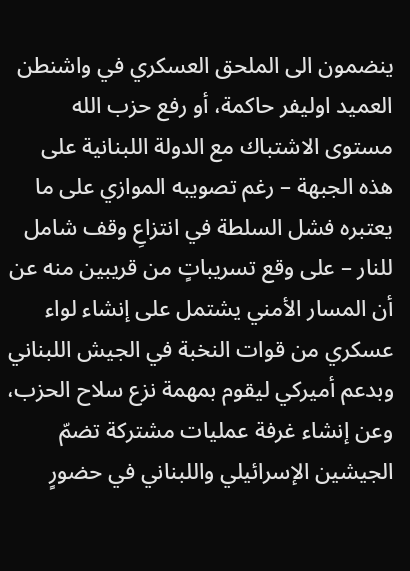ينضمون الى الملحق العسكري في واشنطن العميد اوليفر حاكمة، أو رفع حزب الله مستوى الاشتباك مع الدولة اللبنانية على هذه الجبهة – رغم تصويبه الموازي على ما يعتبره فشل السلطة في انتزاعِ وقف شامل للنار – على وقع تسريباتٍ من قريبين منه عن أن المسار الأمني يشتمل على إنشاء لواء عسكري من قوات النخبة في الجيش اللبناني وبدعم أميركي ليقوم بمهمة نزع سلاح الحزب، وعن إنشاء غرفة عمليات مشتركة تضمّ الجيشين الإسرائيلي واللبناني في حضورٍ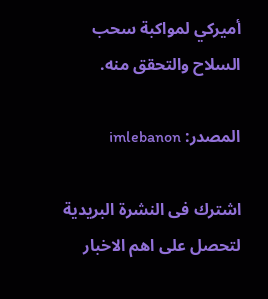أميركي لمواكبة سحب السلاح والتحقق منه.

المصدر: imlebanon

اشترك فى النشرة البريدية لتحصل على اهم الاخبار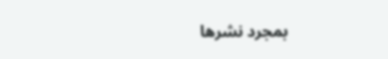بمجرد نشرها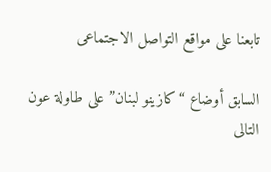تابعنا على مواقع التواصل الاجتماعى

السابق أوضاع “كازينو لبنان” على طاولة عون
التالى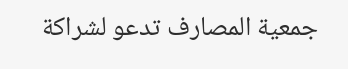جمعية المصارف تدعو لشراكة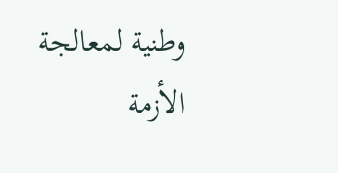وطنية لمعالجة الأزمة